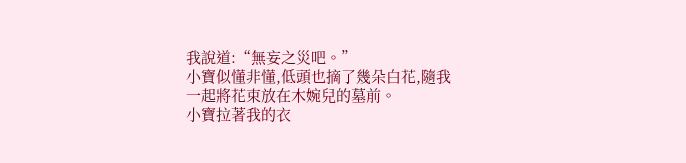我說道:“無妄之災吧。”
小寶似懂非懂,低頭也摘了幾朵白花,隨我一起將花束放在木婉兒的墓前。
小寶拉著我的衣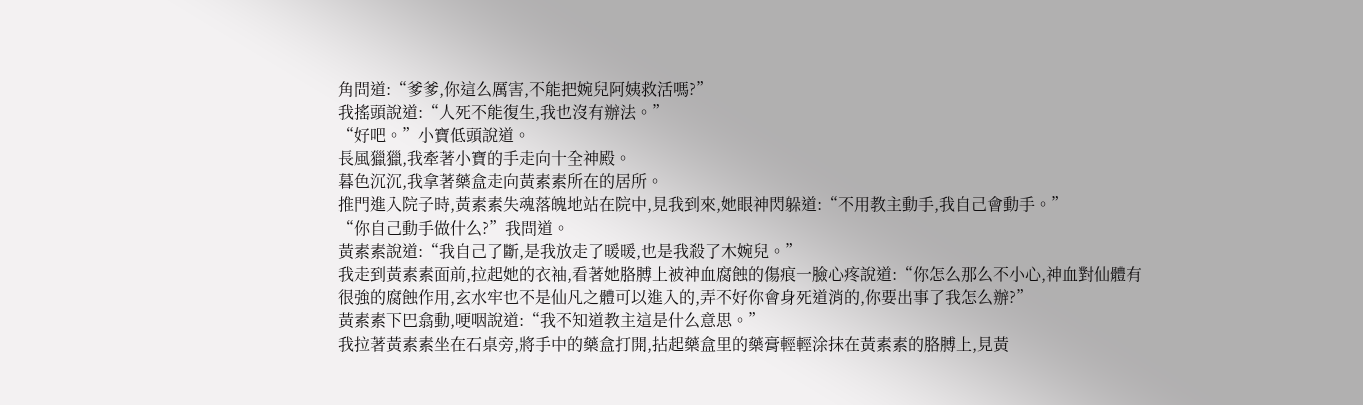角問道:“爹爹,你這么厲害,不能把婉兒阿姨救活嗎?”
我搖頭說道:“人死不能復生,我也沒有辦法。”
“好吧。”小寶低頭說道。
長風獵獵,我牽著小寶的手走向十全神殿。
暮色沉沉,我拿著藥盒走向黃素素所在的居所。
推門進入院子時,黃素素失魂落魄地站在院中,見我到來,她眼神閃躲道:“不用教主動手,我自己會動手。”
“你自己動手做什么?”我問道。
黃素素說道:“我自己了斷,是我放走了暖暖,也是我殺了木婉兒。”
我走到黃素素面前,拉起她的衣袖,看著她胳膊上被神血腐蝕的傷痕一臉心疼說道:“你怎么那么不小心,神血對仙體有很強的腐蝕作用,玄水牢也不是仙凡之體可以進入的,弄不好你會身死道消的,你要出事了我怎么辦?”
黃素素下巴翕動,哽咽說道:“我不知道教主這是什么意思。”
我拉著黃素素坐在石桌旁,將手中的藥盒打開,拈起藥盒里的藥膏輕輕涂抹在黃素素的胳膊上,見黃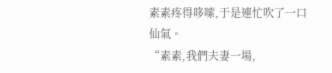素素疼得哆嗦,于是連忙吹了一口仙氣。
“素素,我們夫妻一場,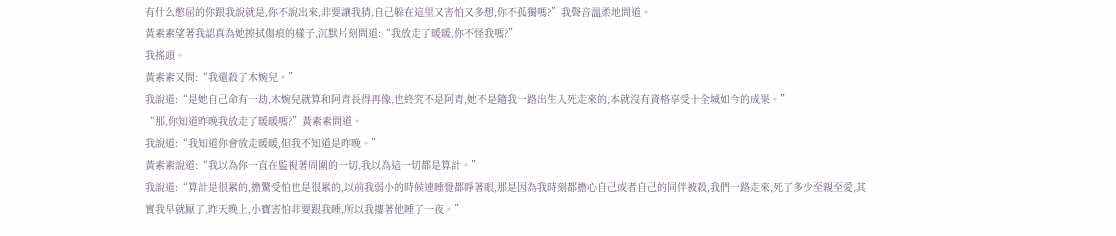有什么憋屈的你跟我說就是,你不說出來,非要讓我猜,自己躲在這里又害怕又多想,你不孤獨嗎?”我聲音溫柔地問道。
黃素素望著我認真為她擦拭傷痕的樣子,沉默片刻問道:“我放走了暖暖,你不怪我嗎?”
我搖頭。
黃素素又問:“我還殺了木婉兒。”
我說道:“是她自己命有一劫,木婉兒就算和阿青長得再像,也終究不是阿青,她不是隨我一路出生入死走來的,本就沒有資格享受十全城如今的成果。”
“那,你知道昨晚我放走了暖暖嗎?”黃素素問道。
我說道:“我知道你會放走暖暖,但我不知道是昨晚。”
黃素素說道:“我以為你一直在監視著周圍的一切,我以為這一切都是算計。”
我說道:“算計是很累的,擔驚受怕也是很累的,以前我弱小的時候連睡覺都睜著眼,那是因為我時刻都擔心自己或者自己的同伴被殺,我們一路走來,死了多少至親至愛,其實我早就厭了,昨天晚上,小寶害怕非要跟我睡,所以我摟著他睡了一夜。”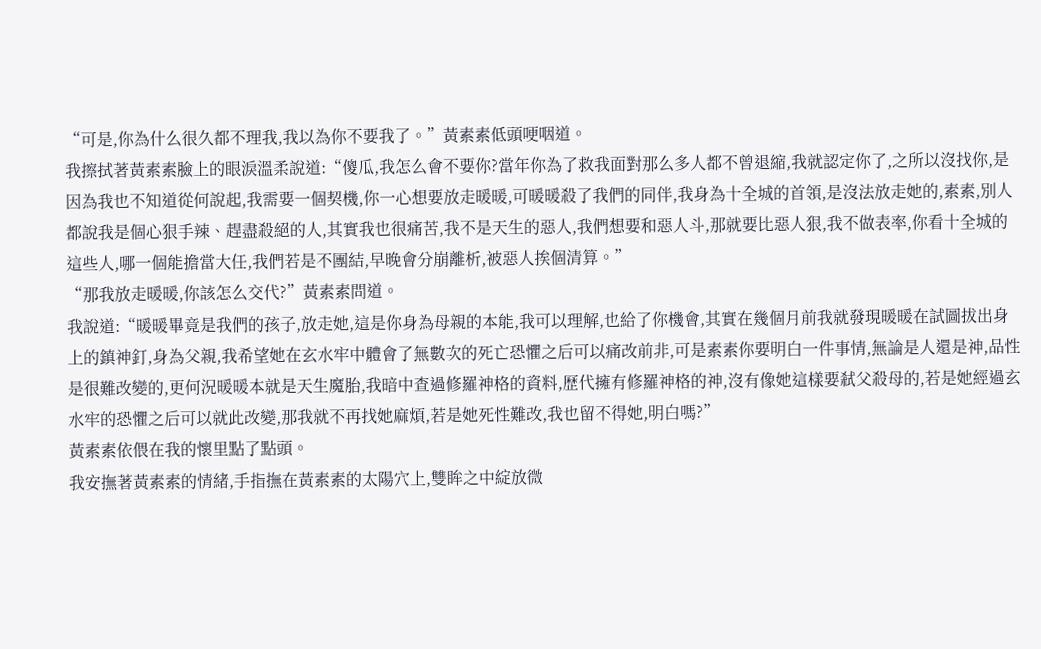“可是,你為什么很久都不理我,我以為你不要我了。”黃素素低頭哽咽道。
我擦拭著黃素素臉上的眼淚溫柔說道:“傻瓜,我怎么會不要你?當年你為了救我面對那么多人都不曾退縮,我就認定你了,之所以沒找你,是因為我也不知道從何說起,我需要一個契機,你一心想要放走暖暖,可暖暖殺了我們的同伴,我身為十全城的首領,是沒法放走她的,素素,別人都說我是個心狠手辣、趕盡殺絕的人,其實我也很痛苦,我不是天生的惡人,我們想要和惡人斗,那就要比惡人狠,我不做表率,你看十全城的這些人,哪一個能擔當大任,我們若是不團結,早晚會分崩離析,被惡人挨個清算。”
“那我放走暖暖,你該怎么交代?”黃素素問道。
我說道:“暖暖畢竟是我們的孩子,放走她,這是你身為母親的本能,我可以理解,也給了你機會,其實在幾個月前我就發現暖暖在試圖拔出身上的鎮神釘,身為父親,我希望她在玄水牢中體會了無數次的死亡恐懼之后可以痛改前非,可是素素你要明白一件事情,無論是人還是神,品性是很難改變的,更何況暖暖本就是天生魔胎,我暗中查過修羅神格的資料,歷代擁有修羅神格的神,沒有像她這樣要弒父殺母的,若是她經過玄水牢的恐懼之后可以就此改變,那我就不再找她麻煩,若是她死性難改,我也留不得她,明白嗎?”
黃素素依偎在我的懷里點了點頭。
我安撫著黃素素的情緒,手指撫在黃素素的太陽穴上,雙眸之中綻放微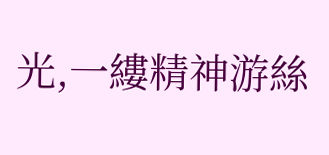光,一縷精神游絲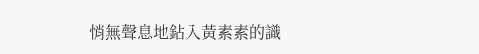悄無聲息地鉆入黃素素的識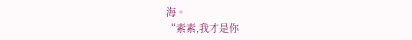海。
“素素,我才是你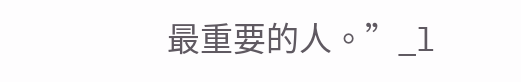最重要的人。”_l